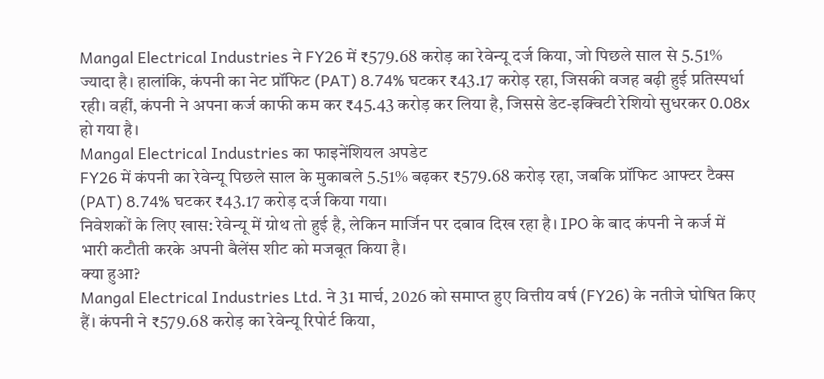Mangal Electrical Industries ने FY26 में ₹579.68 करोड़ का रेवेन्यू दर्ज किया, जो पिछले साल से 5.51% ज्यादा है। हालांकि, कंपनी का नेट प्रॉफिट (PAT) 8.74% घटकर ₹43.17 करोड़ रहा, जिसकी वजह बढ़ी हुई प्रतिस्पर्धा रही। वहीं, कंपनी ने अपना कर्ज काफी कम कर ₹45.43 करोड़ कर लिया है, जिससे डेट-इक्विटी रेशियो सुधरकर 0.08x हो गया है।
Mangal Electrical Industries का फाइनेंशियल अपडेट
FY26 में कंपनी का रेवेन्यू पिछले साल के मुकाबले 5.51% बढ़कर ₹579.68 करोड़ रहा, जबकि प्रॉफिट आफ्टर टैक्स (PAT) 8.74% घटकर ₹43.17 करोड़ दर्ज किया गया।
निवेशकों के लिए खास: रेवेन्यू में ग्रोथ तो हुई है, लेकिन मार्जिन पर दबाव दिख रहा है। IPO के बाद कंपनी ने कर्ज में भारी कटौती करके अपनी बैलेंस शीट को मजबूत किया है।
क्या हुआ?
Mangal Electrical Industries Ltd. ने 31 मार्च, 2026 को समाप्त हुए वित्तीय वर्ष (FY26) के नतीजे घोषित किए हैं। कंपनी ने ₹579.68 करोड़ का रेवेन्यू रिपोर्ट किया,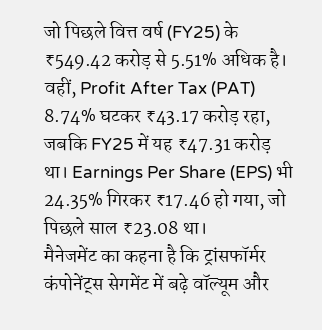जो पिछले वित्त वर्ष (FY25) के ₹549.42 करोड़ से 5.51% अधिक है। वहीं, Profit After Tax (PAT) 8.74% घटकर ₹43.17 करोड़ रहा, जबकि FY25 में यह ₹47.31 करोड़ था। Earnings Per Share (EPS) भी 24.35% गिरकर ₹17.46 हो गया, जो पिछले साल ₹23.08 था।
मैनेजमेंट का कहना है कि ट्रांसफॉर्मर कंपोनेंट्स सेगमेंट में बढ़े वॉल्यूम और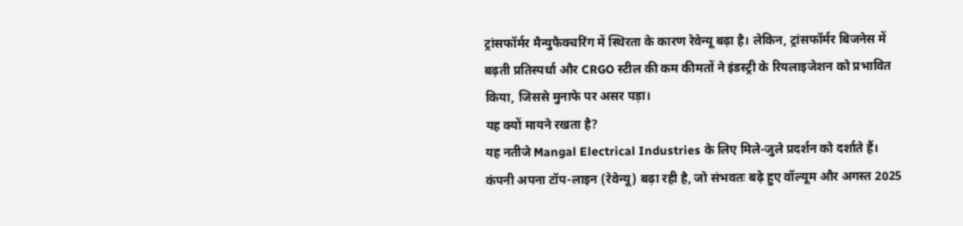ट्रांसफॉर्मर मैन्युफैक्चरिंग में स्थिरता के कारण रेवेन्यू बढ़ा है। लेकिन, ट्रांसफॉर्मर बिजनेस में बढ़ती प्रतिस्पर्धा और CRGO स्टील की कम कीमतों ने इंडस्ट्री के रियलाइजेशन को प्रभावित किया, जिससे मुनाफे पर असर पड़ा।
यह क्यों मायने रखता है?
यह नतीजे Mangal Electrical Industries के लिए मिले-जुले प्रदर्शन को दर्शाते हैं। कंपनी अपना टॉप-लाइन (रेवेन्यू) बढ़ा रही है, जो संभवतः बढ़े हुए वॉल्यूम और अगस्त 2025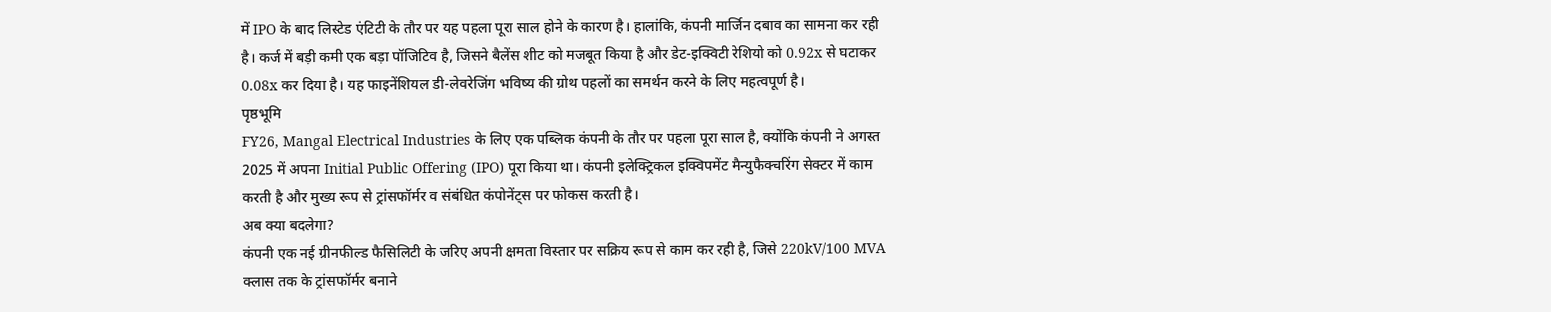में IPO के बाद लिस्टेड एंटिटी के तौर पर यह पहला पूरा साल होने के कारण है। हालांकि, कंपनी मार्जिन दबाव का सामना कर रही है। कर्ज में बड़ी कमी एक बड़ा पॉजिटिव है, जिसने बैलेंस शीट को मजबूत किया है और डेट-इक्विटी रेशियो को 0.92x से घटाकर 0.08x कर दिया है। यह फाइनेंशियल डी-लेवरेजिंग भविष्य की ग्रोथ पहलों का समर्थन करने के लिए महत्वपूर्ण है।
पृष्ठभूमि
FY26, Mangal Electrical Industries के लिए एक पब्लिक कंपनी के तौर पर पहला पूरा साल है, क्योंकि कंपनी ने अगस्त 2025 में अपना Initial Public Offering (IPO) पूरा किया था। कंपनी इलेक्ट्रिकल इक्विपमेंट मैन्युफैक्चरिंग सेक्टर में काम करती है और मुख्य रूप से ट्रांसफॉर्मर व संबंधित कंपोनेंट्स पर फोकस करती है।
अब क्या बदलेगा?
कंपनी एक नई ग्रीनफील्ड फैसिलिटी के जरिए अपनी क्षमता विस्तार पर सक्रिय रूप से काम कर रही है, जिसे 220kV/100 MVA क्लास तक के ट्रांसफॉर्मर बनाने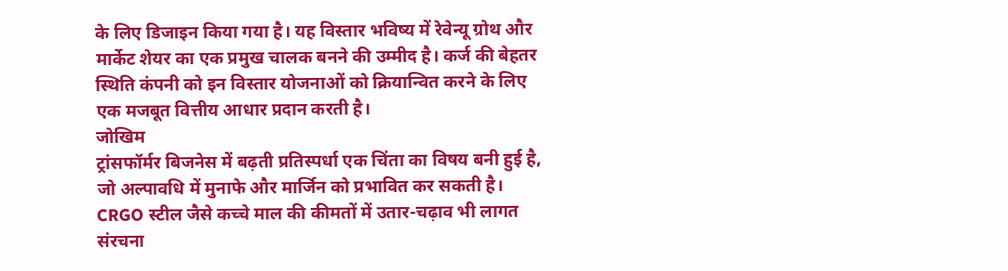के लिए डिजाइन किया गया है। यह विस्तार भविष्य में रेवेन्यू ग्रोथ और मार्केट शेयर का एक प्रमुख चालक बनने की उम्मीद है। कर्ज की बेहतर स्थिति कंपनी को इन विस्तार योजनाओं को क्रियान्वित करने के लिए एक मजबूत वित्तीय आधार प्रदान करती है।
जोखिम
ट्रांसफॉर्मर बिजनेस में बढ़ती प्रतिस्पर्धा एक चिंता का विषय बनी हुई है, जो अल्पावधि में मुनाफे और मार्जिन को प्रभावित कर सकती है। CRGO स्टील जैसे कच्चे माल की कीमतों में उतार-चढ़ाव भी लागत संरचना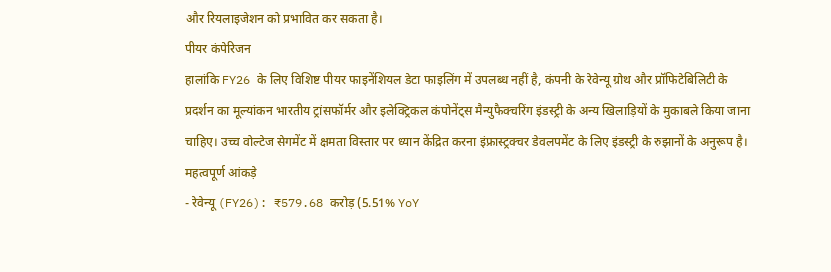और रियलाइजेशन को प्रभावित कर सकता है।
पीयर कंपेरिजन
हालांकि FY26 के लिए विशिष्ट पीयर फाइनेंशियल डेटा फाइलिंग में उपलब्ध नहीं है, कंपनी के रेवेन्यू ग्रोथ और प्रॉफिटेबिलिटी के प्रदर्शन का मूल्यांकन भारतीय ट्रांसफॉर्मर और इलेक्ट्रिकल कंपोनेंट्स मैन्युफैक्चरिंग इंडस्ट्री के अन्य खिलाड़ियों के मुकाबले किया जाना चाहिए। उच्च वोल्टेज सेगमेंट में क्षमता विस्तार पर ध्यान केंद्रित करना इंफ्रास्ट्रक्चर डेवलपमेंट के लिए इंडस्ट्री के रुझानों के अनुरूप है।
महत्वपूर्ण आंकड़े
- रेवेन्यू (FY26): ₹579.68 करोड़ (5.51% YoY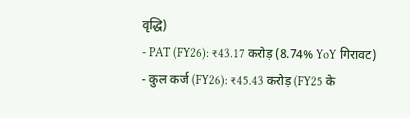वृद्धि)
- PAT (FY26): ₹43.17 करोड़ (8.74% YoY गिरावट)
- कुल कर्ज (FY26): ₹45.43 करोड़ (FY25 के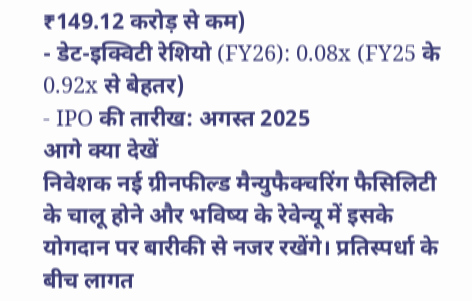₹149.12 करोड़ से कम)
- डेट-इक्विटी रेशियो (FY26): 0.08x (FY25 के 0.92x से बेहतर)
- IPO की तारीख: अगस्त 2025
आगे क्या देखें
निवेशक नई ग्रीनफील्ड मैन्युफैक्चरिंग फैसिलिटी के चालू होने और भविष्य के रेवेन्यू में इसके योगदान पर बारीकी से नजर रखेंगे। प्रतिस्पर्धा के बीच लागत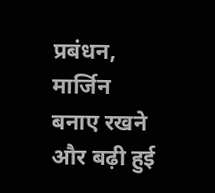प्रबंधन, मार्जिन बनाए रखने और बढ़ी हुई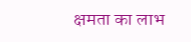क्षमता का लाभ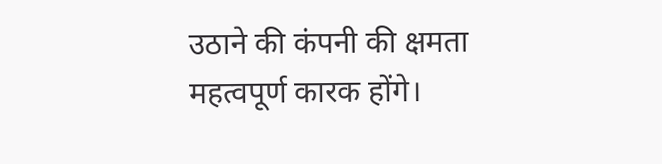उठाने की कंपनी की क्षमता महत्वपूर्ण कारक होंगे।